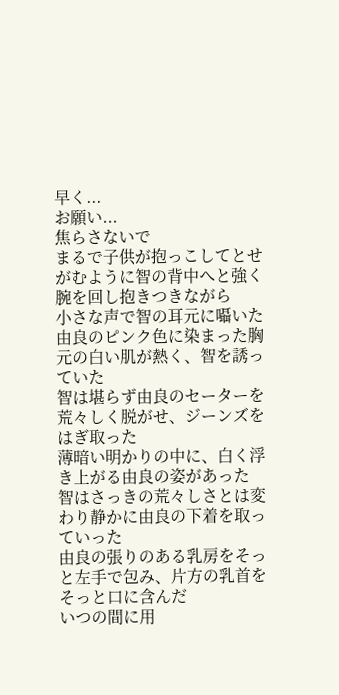早く...
お願い...
焦らさないで
まるで子供が抱っこしてとせがむように智の背中へと強く腕を回し抱きつきながら
小さな声で智の耳元に囁いた
由良のピンク色に染まった胸元の白い肌が熱く、智を誘っていた
智は堪らず由良のセーターを荒々しく脱がせ、ジーンズをはぎ取った
薄暗い明かりの中に、白く浮き上がる由良の姿があった
智はさっきの荒々しさとは変わり静かに由良の下着を取っていった
由良の張りのある乳房をそっと左手で包み、片方の乳首をそっと口に含んだ
いつの間に用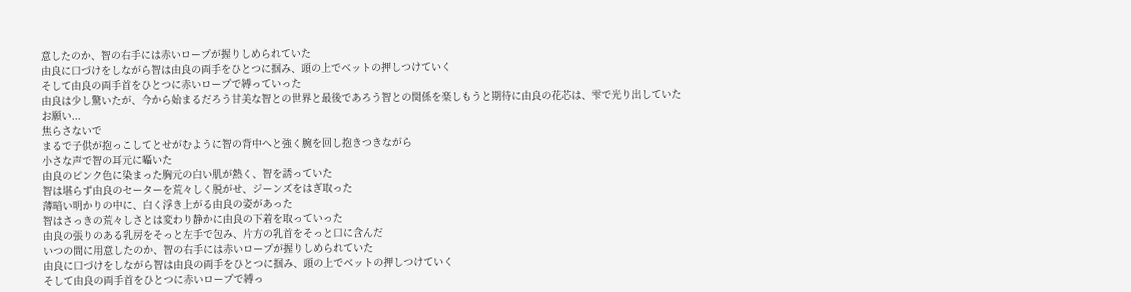意したのか、智の右手には赤いロープが握りしめられていた
由良に口づけをしながら智は由良の両手をひとつに掴み、頭の上でベットの押しつけていく
そして由良の両手首をひとつに赤いロープで縛っていった
由良は少し驚いたが、今から始まるだろう甘美な智との世界と最後であろう智との関係を楽しもうと期待に由良の花芯は、雫で光り出していた
お願い...
焦らさないで
まるで子供が抱っこしてとせがむように智の背中へと強く腕を回し抱きつきながら
小さな声で智の耳元に囁いた
由良のピンク色に染まった胸元の白い肌が熱く、智を誘っていた
智は堪らず由良のセーターを荒々しく脱がせ、ジーンズをはぎ取った
薄暗い明かりの中に、白く浮き上がる由良の姿があった
智はさっきの荒々しさとは変わり静かに由良の下着を取っていった
由良の張りのある乳房をそっと左手で包み、片方の乳首をそっと口に含んだ
いつの間に用意したのか、智の右手には赤いロープが握りしめられていた
由良に口づけをしながら智は由良の両手をひとつに掴み、頭の上でベットの押しつけていく
そして由良の両手首をひとつに赤いロープで縛っ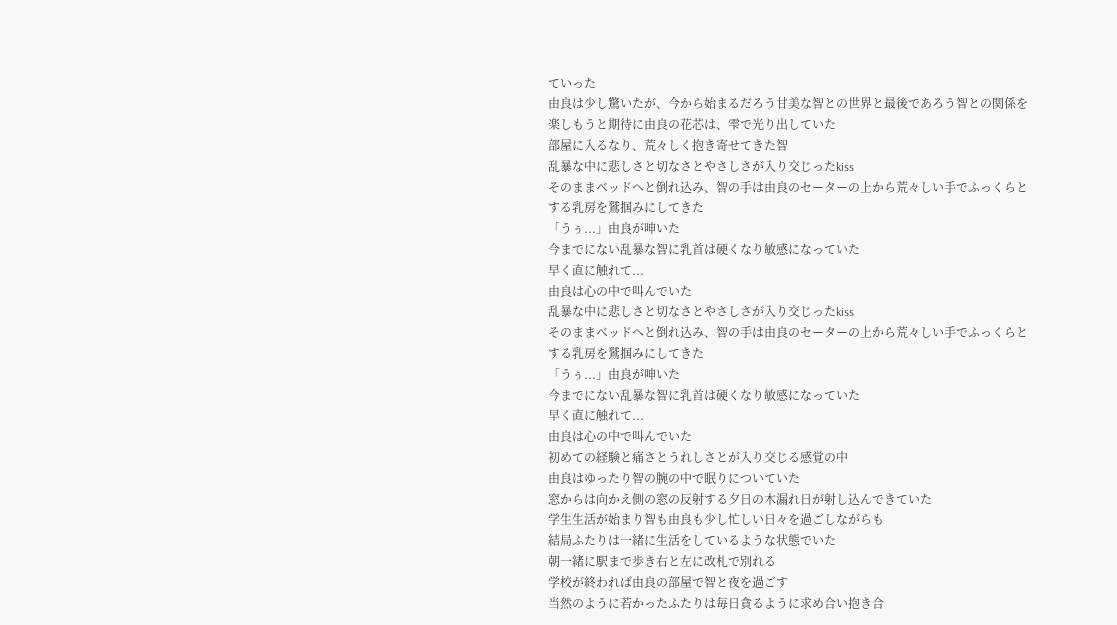ていった
由良は少し驚いたが、今から始まるだろう甘美な智との世界と最後であろう智との関係を楽しもうと期待に由良の花芯は、雫で光り出していた
部屋に入るなり、荒々しく抱き寄せてきた智
乱暴な中に悲しさと切なさとやさしさが入り交じったkiss
そのままベッドへと倒れ込み、智の手は由良のセーターの上から荒々しい手でふっくらとする乳房を鷲掴みにしてきた
「うぅ...」由良が呻いた
今までにない乱暴な智に乳首は硬くなり敏感になっていた
早く直に触れて...
由良は心の中で叫んでいた
乱暴な中に悲しさと切なさとやさしさが入り交じったkiss
そのままベッドへと倒れ込み、智の手は由良のセーターの上から荒々しい手でふっくらとする乳房を鷲掴みにしてきた
「うぅ...」由良が呻いた
今までにない乱暴な智に乳首は硬くなり敏感になっていた
早く直に触れて...
由良は心の中で叫んでいた
初めての経験と痛さとうれしさとが入り交じる感覚の中
由良はゆったり智の腕の中で眠りについていた
窓からは向かえ側の窓の反射する夕日の木漏れ日が射し込んできていた
学生生活が始まり智も由良も少し忙しい日々を過ごしながらも
結局ふたりは一緒に生活をしているような状態でいた
朝一緒に駅まで歩き右と左に改札で別れる
学校が終われば由良の部屋で智と夜を過ごす
当然のように若かったふたりは毎日貪るように求め合い抱き合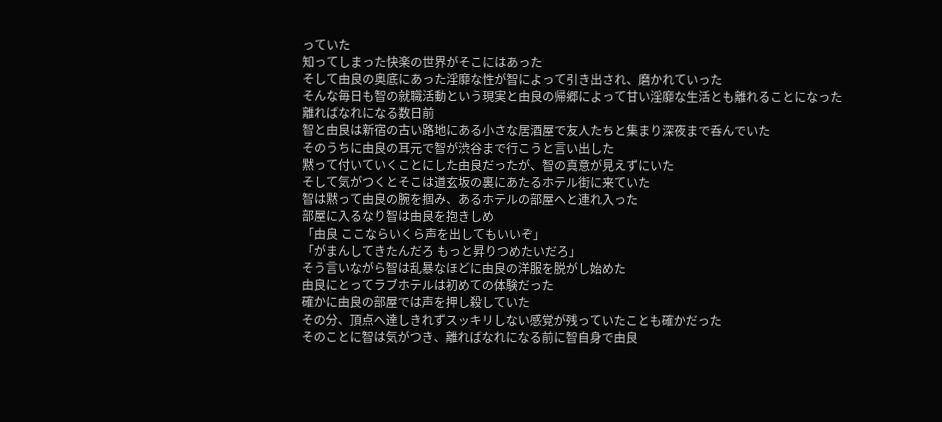っていた
知ってしまった快楽の世界がそこにはあった
そして由良の奥底にあった淫靡な性が智によって引き出され、磨かれていった
そんな毎日も智の就職活動という現実と由良の帰郷によって甘い淫靡な生活とも離れることになった
離ればなれになる数日前
智と由良は新宿の古い路地にある小さな居酒屋で友人たちと集まり深夜まで呑んでいた
そのうちに由良の耳元で智が渋谷まで行こうと言い出した
黙って付いていくことにした由良だったが、智の真意が見えずにいた
そして気がつくとそこは道玄坂の裏にあたるホテル街に来ていた
智は黙って由良の腕を掴み、あるホテルの部屋へと連れ入った
部屋に入るなり智は由良を抱きしめ
「由良 ここならいくら声を出してもいいぞ」
「がまんしてきたんだろ もっと昇りつめたいだろ」
そう言いながら智は乱暴なほどに由良の洋服を脱がし始めた
由良にとってラブホテルは初めての体験だった
確かに由良の部屋では声を押し殺していた
その分、頂点へ達しきれずスッキリしない感覚が残っていたことも確かだった
そのことに智は気がつき、離ればなれになる前に智自身で由良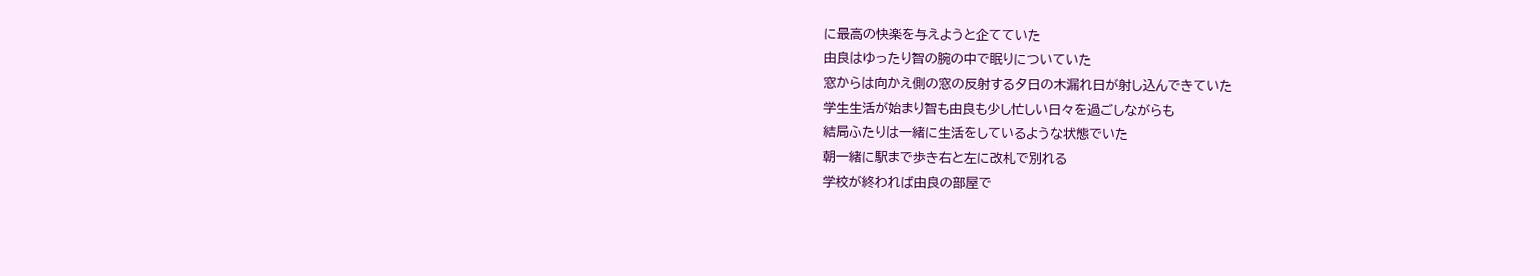に最高の快楽を与えようと企てていた
由良はゆったり智の腕の中で眠りについていた
窓からは向かえ側の窓の反射する夕日の木漏れ日が射し込んできていた
学生生活が始まり智も由良も少し忙しい日々を過ごしながらも
結局ふたりは一緒に生活をしているような状態でいた
朝一緒に駅まで歩き右と左に改札で別れる
学校が終われば由良の部屋で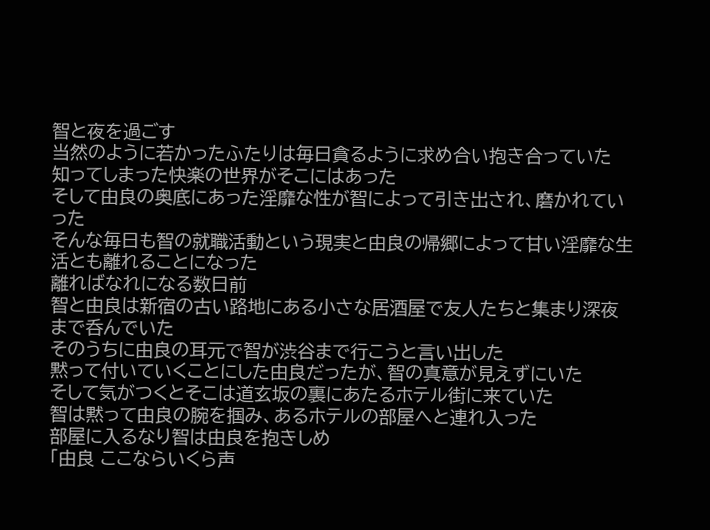智と夜を過ごす
当然のように若かったふたりは毎日貪るように求め合い抱き合っていた
知ってしまった快楽の世界がそこにはあった
そして由良の奥底にあった淫靡な性が智によって引き出され、磨かれていった
そんな毎日も智の就職活動という現実と由良の帰郷によって甘い淫靡な生活とも離れることになった
離ればなれになる数日前
智と由良は新宿の古い路地にある小さな居酒屋で友人たちと集まり深夜まで呑んでいた
そのうちに由良の耳元で智が渋谷まで行こうと言い出した
黙って付いていくことにした由良だったが、智の真意が見えずにいた
そして気がつくとそこは道玄坂の裏にあたるホテル街に来ていた
智は黙って由良の腕を掴み、あるホテルの部屋へと連れ入った
部屋に入るなり智は由良を抱きしめ
「由良 ここならいくら声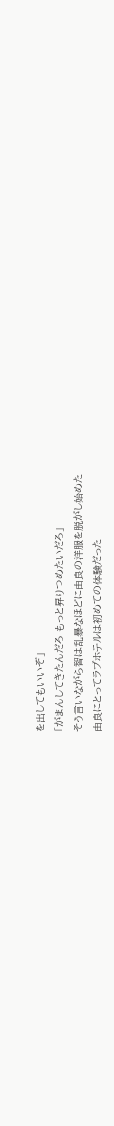を出してもいいぞ」
「がまんしてきたんだろ もっと昇りつめたいだろ」
そう言いながら智は乱暴なほどに由良の洋服を脱がし始めた
由良にとってラブホテルは初めての体験だった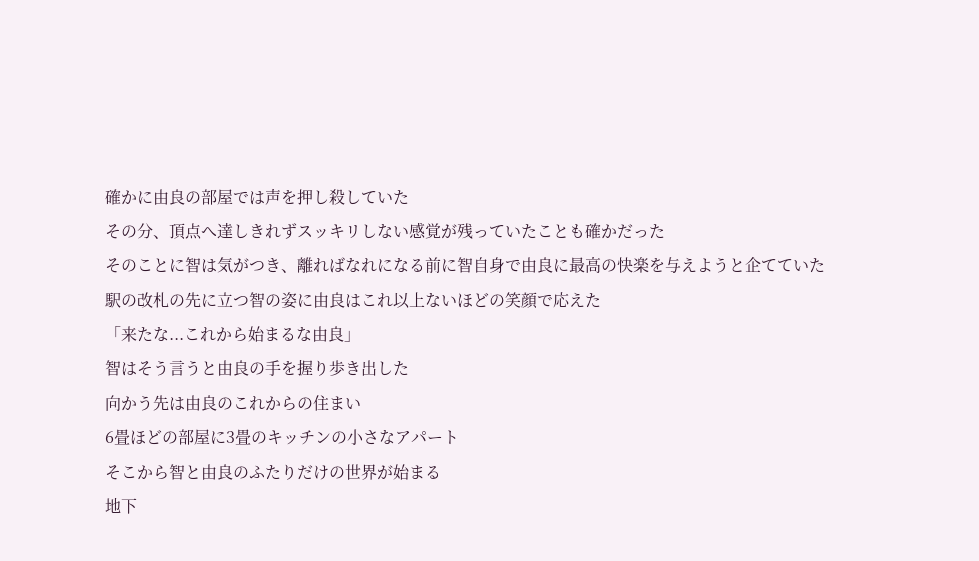確かに由良の部屋では声を押し殺していた
その分、頂点へ達しきれずスッキリしない感覚が残っていたことも確かだった
そのことに智は気がつき、離ればなれになる前に智自身で由良に最高の快楽を与えようと企てていた
駅の改札の先に立つ智の姿に由良はこれ以上ないほどの笑顔で応えた
「来たな...これから始まるな由良」
智はそう言うと由良の手を握り歩き出した
向かう先は由良のこれからの住まい
6畳ほどの部屋に3畳のキッチンの小さなアパート
そこから智と由良のふたりだけの世界が始まる
地下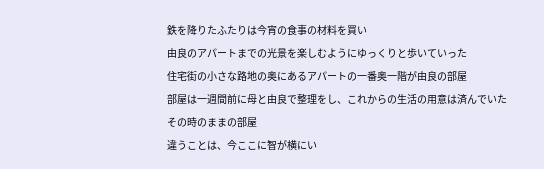鉄を降りたふたりは今宵の食事の材料を買い
由良のアパートまでの光景を楽しむようにゆっくりと歩いていった
住宅街の小さな路地の奥にあるアパートの一番奥一階が由良の部屋
部屋は一週間前に母と由良で整理をし、これからの生活の用意は済んでいた
その時のままの部屋
違うことは、今ここに智が横にい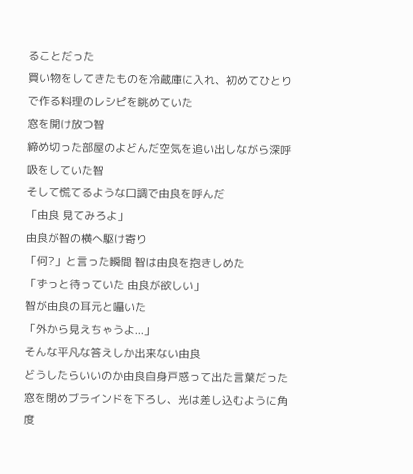ることだった
買い物をしてきたものを冷蔵庫に入れ、初めてひとりで作る料理のレシピを眺めていた
窓を開け放つ智
締め切った部屋のよどんだ空気を追い出しながら深呼吸をしていた智
そして慌てるような口調で由良を呼んだ
「由良 見てみろよ」
由良が智の横へ駆け寄り
「何?」と言った瞬間 智は由良を抱きしめた
「ずっと待っていた 由良が欲しい」
智が由良の耳元と囁いた
「外から見えちゃうよ...」
そんな平凡な答えしか出来ない由良
どうしたらいいのか由良自身戸惑って出た言葉だった
窓を閉めブラインドを下ろし、光は差し込むように角度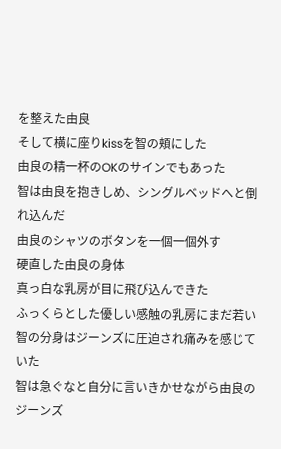を整えた由良
そして横に座りkissを智の頬にした
由良の精一杯のOKのサインでもあった
智は由良を抱きしめ、シングルベッドへと倒れ込んだ
由良のシャツのボタンを一個一個外す
硬直した由良の身体
真っ白な乳房が目に飛び込んできた
ふっくらとした優しい感触の乳房にまだ若い智の分身はジーンズに圧迫され痛みを感じていた
智は急ぐなと自分に言いきかせながら由良のジーンズ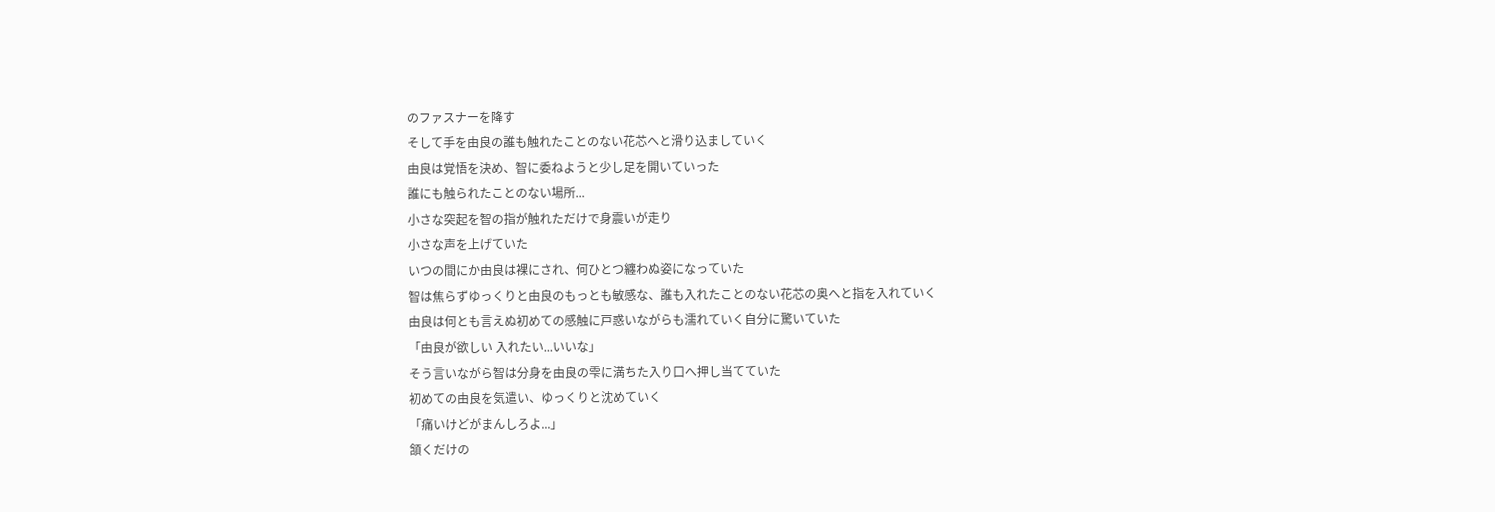のファスナーを降す
そして手を由良の誰も触れたことのない花芯へと滑り込ましていく
由良は覚悟を決め、智に委ねようと少し足を開いていった
誰にも触られたことのない場所...
小さな突起を智の指が触れただけで身震いが走り
小さな声を上げていた
いつの間にか由良は裸にされ、何ひとつ纏わぬ姿になっていた
智は焦らずゆっくりと由良のもっとも敏感な、誰も入れたことのない花芯の奥へと指を入れていく
由良は何とも言えぬ初めての感触に戸惑いながらも濡れていく自分に驚いていた
「由良が欲しい 入れたい...いいな」
そう言いながら智は分身を由良の雫に満ちた入り口へ押し当てていた
初めての由良を気遣い、ゆっくりと沈めていく
「痛いけどがまんしろよ...」
頷くだけの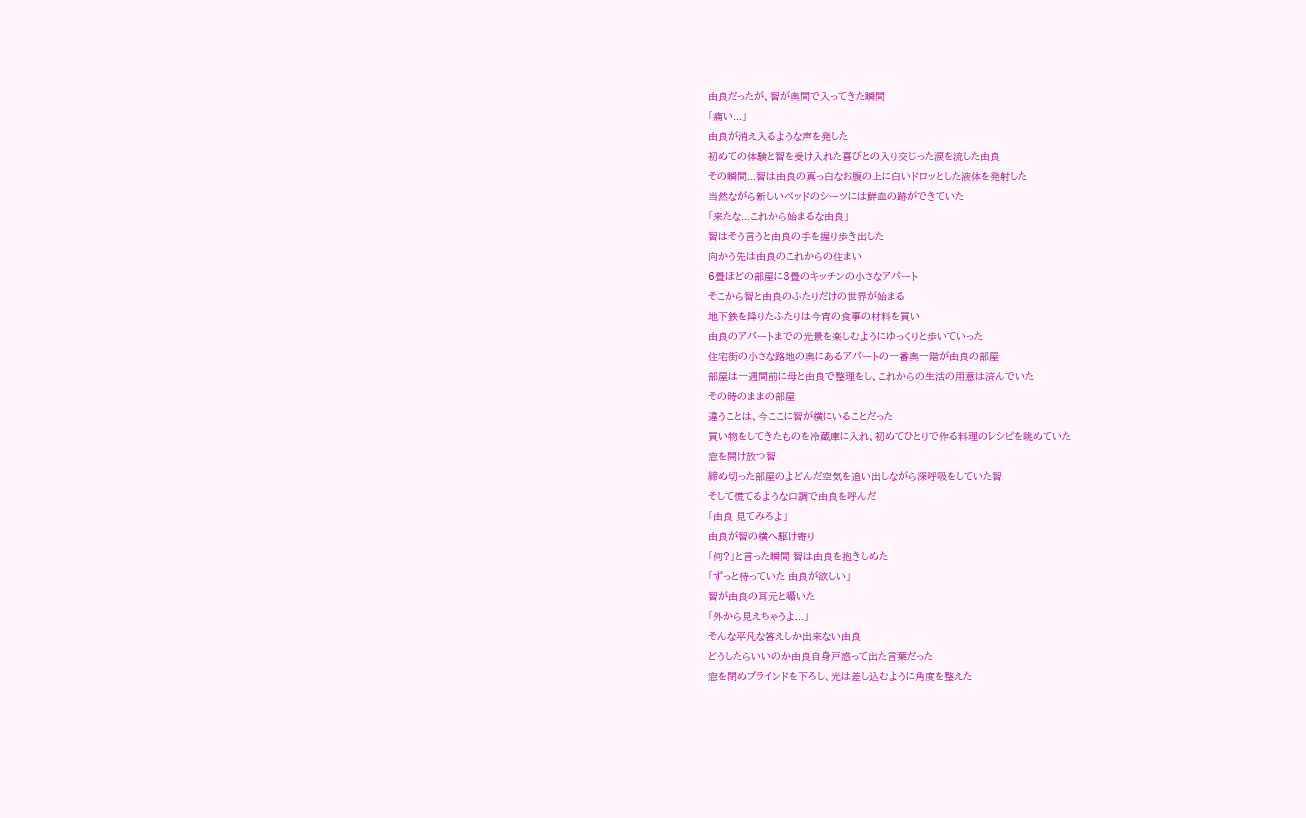由良だったが、智が奥間で入ってきた瞬間
「痛い...」
由良が消え入るような声を発した
初めての体験と智を受け入れた喜びとの入り交じった涙を流した由良
その瞬間...智は由良の真っ白なお腹の上に白いドロッとした液体を発射した
当然ながら新しいベッドのシーツには鮮血の跡ができていた
「来たな...これから始まるな由良」
智はそう言うと由良の手を握り歩き出した
向かう先は由良のこれからの住まい
6畳ほどの部屋に3畳のキッチンの小さなアパート
そこから智と由良のふたりだけの世界が始まる
地下鉄を降りたふたりは今宵の食事の材料を買い
由良のアパートまでの光景を楽しむようにゆっくりと歩いていった
住宅街の小さな路地の奥にあるアパートの一番奥一階が由良の部屋
部屋は一週間前に母と由良で整理をし、これからの生活の用意は済んでいた
その時のままの部屋
違うことは、今ここに智が横にいることだった
買い物をしてきたものを冷蔵庫に入れ、初めてひとりで作る料理のレシピを眺めていた
窓を開け放つ智
締め切った部屋のよどんだ空気を追い出しながら深呼吸をしていた智
そして慌てるような口調で由良を呼んだ
「由良 見てみろよ」
由良が智の横へ駆け寄り
「何?」と言った瞬間 智は由良を抱きしめた
「ずっと待っていた 由良が欲しい」
智が由良の耳元と囁いた
「外から見えちゃうよ...」
そんな平凡な答えしか出来ない由良
どうしたらいいのか由良自身戸惑って出た言葉だった
窓を閉めブラインドを下ろし、光は差し込むように角度を整えた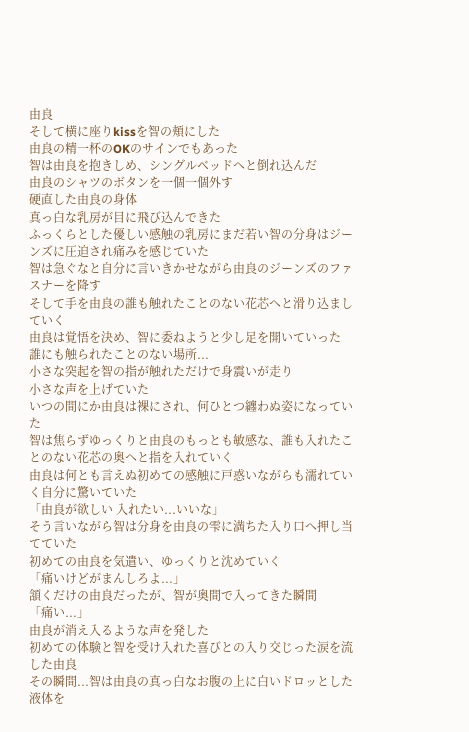由良
そして横に座りkissを智の頬にした
由良の精一杯のOKのサインでもあった
智は由良を抱きしめ、シングルベッドへと倒れ込んだ
由良のシャツのボタンを一個一個外す
硬直した由良の身体
真っ白な乳房が目に飛び込んできた
ふっくらとした優しい感触の乳房にまだ若い智の分身はジーンズに圧迫され痛みを感じていた
智は急ぐなと自分に言いきかせながら由良のジーンズのファスナーを降す
そして手を由良の誰も触れたことのない花芯へと滑り込ましていく
由良は覚悟を決め、智に委ねようと少し足を開いていった
誰にも触られたことのない場所...
小さな突起を智の指が触れただけで身震いが走り
小さな声を上げていた
いつの間にか由良は裸にされ、何ひとつ纏わぬ姿になっていた
智は焦らずゆっくりと由良のもっとも敏感な、誰も入れたことのない花芯の奥へと指を入れていく
由良は何とも言えぬ初めての感触に戸惑いながらも濡れていく自分に驚いていた
「由良が欲しい 入れたい...いいな」
そう言いながら智は分身を由良の雫に満ちた入り口へ押し当てていた
初めての由良を気遣い、ゆっくりと沈めていく
「痛いけどがまんしろよ...」
頷くだけの由良だったが、智が奥間で入ってきた瞬間
「痛い...」
由良が消え入るような声を発した
初めての体験と智を受け入れた喜びとの入り交じった涙を流した由良
その瞬間...智は由良の真っ白なお腹の上に白いドロッとした液体を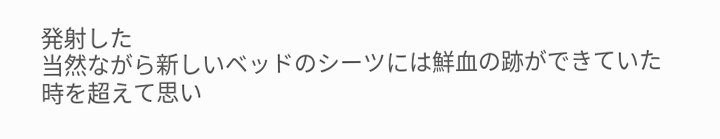発射した
当然ながら新しいベッドのシーツには鮮血の跡ができていた
時を超えて思い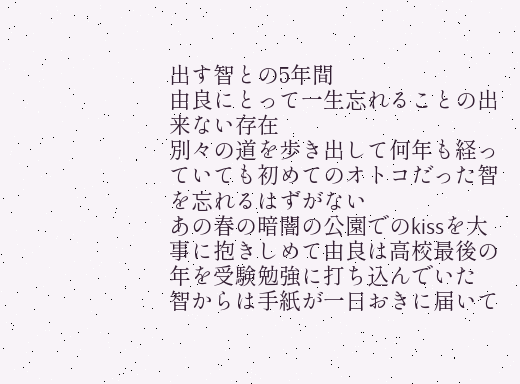出す智との5年間
由良にとって一生忘れることの出来ない存在
別々の道を歩き出して何年も経っていても初めてのオトコだった智を忘れるはずがない
あの春の暗闇の公園でのkissを大事に抱きしめて由良は高校最後の年を受験勉強に打ち込んでいた
智からは手紙が一日おきに届いて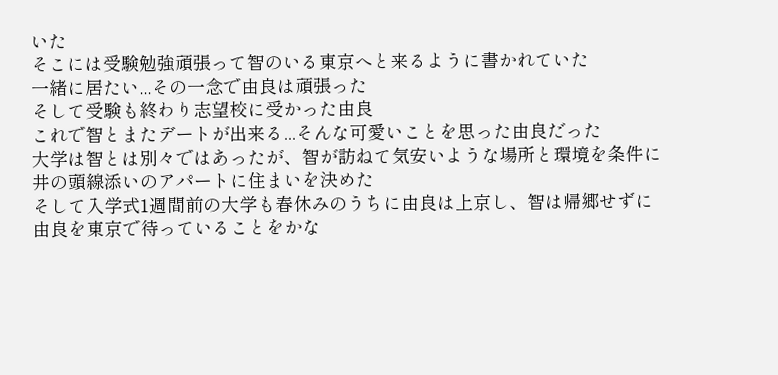いた
そこには受験勉強頑張って智のいる東京へと来るように書かれていた
一緒に居たい...その一念で由良は頑張った
そして受験も終わり志望校に受かった由良
これで智とまたデートが出来る...そんな可愛いことを思った由良だった
大学は智とは別々ではあったが、智が訪ねて気安いような場所と環境を条件に井の頭線添いのアパートに住まいを決めた
そして入学式1週間前の大学も春休みのうちに由良は上京し、智は帰郷せずに由良を東京で待っていることをかな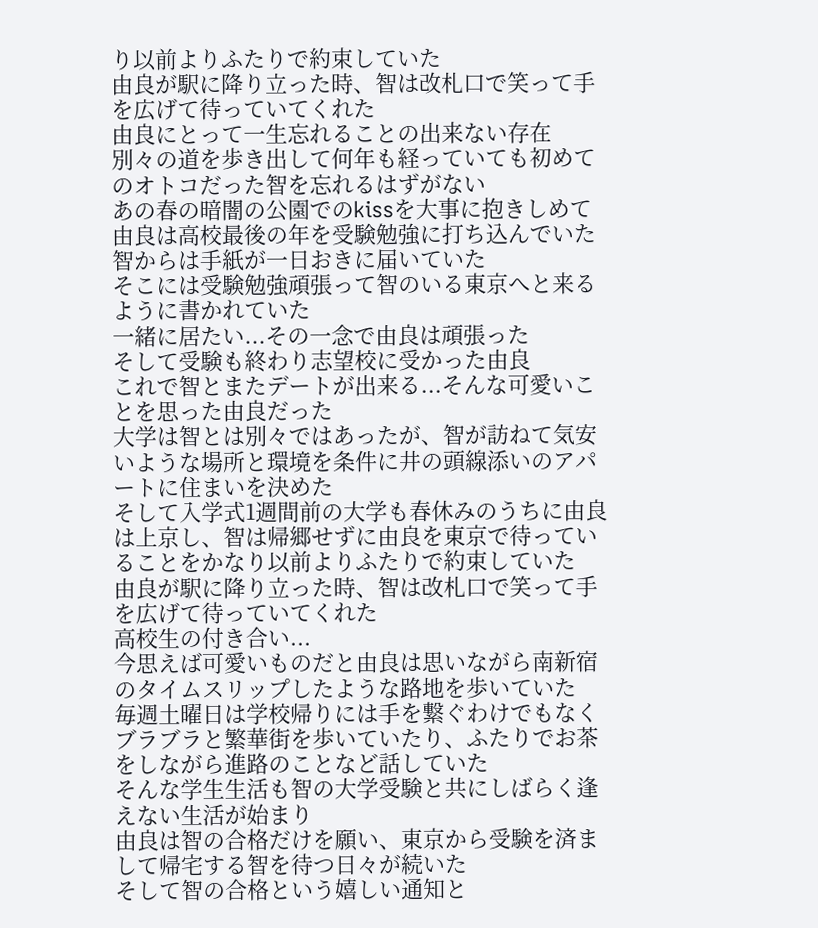り以前よりふたりで約束していた
由良が駅に降り立った時、智は改札口で笑って手を広げて待っていてくれた
由良にとって一生忘れることの出来ない存在
別々の道を歩き出して何年も経っていても初めてのオトコだった智を忘れるはずがない
あの春の暗闇の公園でのkissを大事に抱きしめて由良は高校最後の年を受験勉強に打ち込んでいた
智からは手紙が一日おきに届いていた
そこには受験勉強頑張って智のいる東京へと来るように書かれていた
一緒に居たい...その一念で由良は頑張った
そして受験も終わり志望校に受かった由良
これで智とまたデートが出来る...そんな可愛いことを思った由良だった
大学は智とは別々ではあったが、智が訪ねて気安いような場所と環境を条件に井の頭線添いのアパートに住まいを決めた
そして入学式1週間前の大学も春休みのうちに由良は上京し、智は帰郷せずに由良を東京で待っていることをかなり以前よりふたりで約束していた
由良が駅に降り立った時、智は改札口で笑って手を広げて待っていてくれた
高校生の付き合い...
今思えば可愛いものだと由良は思いながら南新宿のタイムスリップしたような路地を歩いていた
毎週土曜日は学校帰りには手を繋ぐわけでもなくブラブラと繁華街を歩いていたり、ふたりでお茶をしながら進路のことなど話していた
そんな学生生活も智の大学受験と共にしばらく逢えない生活が始まり
由良は智の合格だけを願い、東京から受験を済まして帰宅する智を待つ日々が続いた
そして智の合格という嬉しい通知と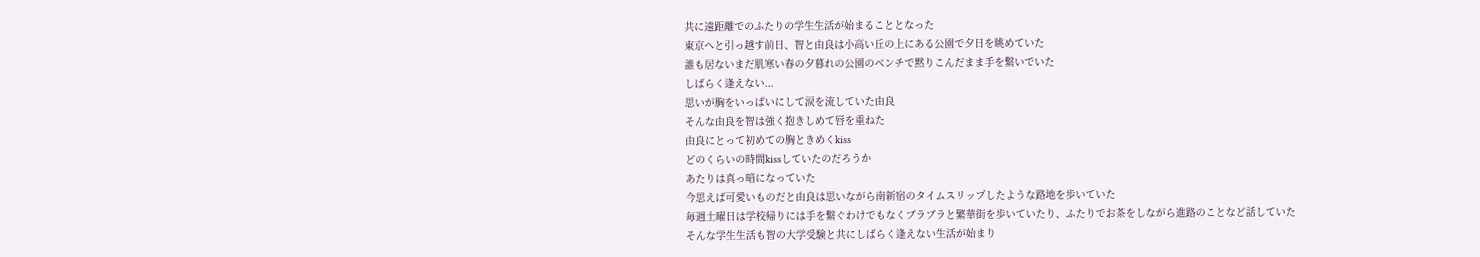共に遠距離でのふたりの学生生活が始まることとなった
東京へと引っ越す前日、智と由良は小高い丘の上にある公園で夕日を眺めていた
誰も居ないまだ肌寒い春の夕暮れの公園のベンチで黙りこんだまま手を繋いでいた
しばらく逢えない...
思いが胸をいっぱいにして涙を流していた由良
そんな由良を智は強く抱きしめて唇を重ねた
由良にとって初めての胸ときめくkiss
どのくらいの時間kissしていたのだろうか
あたりは真っ暗になっていた
今思えば可愛いものだと由良は思いながら南新宿のタイムスリップしたような路地を歩いていた
毎週土曜日は学校帰りには手を繋ぐわけでもなくブラブラと繁華街を歩いていたり、ふたりでお茶をしながら進路のことなど話していた
そんな学生生活も智の大学受験と共にしばらく逢えない生活が始まり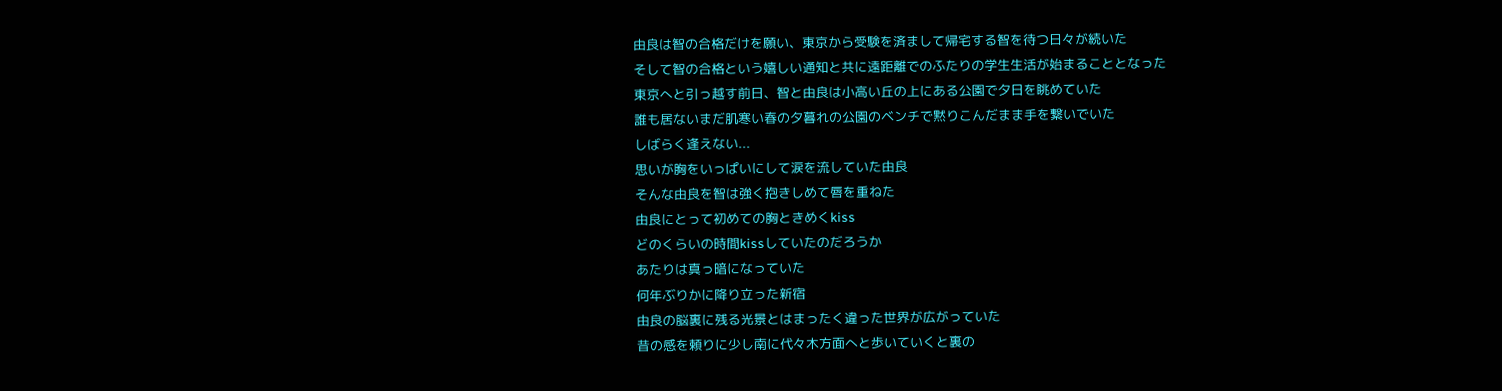由良は智の合格だけを願い、東京から受験を済まして帰宅する智を待つ日々が続いた
そして智の合格という嬉しい通知と共に遠距離でのふたりの学生生活が始まることとなった
東京へと引っ越す前日、智と由良は小高い丘の上にある公園で夕日を眺めていた
誰も居ないまだ肌寒い春の夕暮れの公園のベンチで黙りこんだまま手を繋いでいた
しばらく逢えない...
思いが胸をいっぱいにして涙を流していた由良
そんな由良を智は強く抱きしめて唇を重ねた
由良にとって初めての胸ときめくkiss
どのくらいの時間kissしていたのだろうか
あたりは真っ暗になっていた
何年ぶりかに降り立った新宿
由良の脳裏に残る光景とはまったく違った世界が広がっていた
昔の感を頼りに少し南に代々木方面へと歩いていくと裏の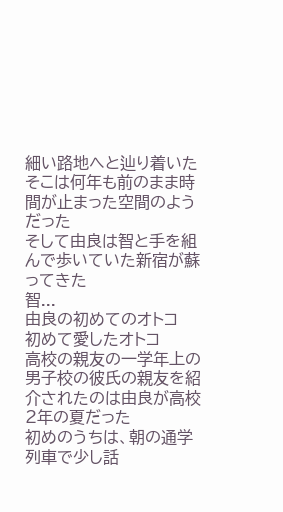細い路地へと辿り着いた
そこは何年も前のまま時間が止まった空間のようだった
そして由良は智と手を組んで歩いていた新宿が蘇ってきた
智...
由良の初めてのオトコ
初めて愛したオトコ
高校の親友の一学年上の男子校の彼氏の親友を紹介されたのは由良が高校2年の夏だった
初めのうちは、朝の通学列車で少し話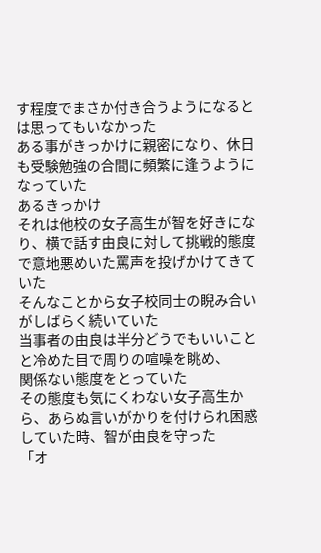す程度でまさか付き合うようになるとは思ってもいなかった
ある事がきっかけに親密になり、休日も受験勉強の合間に頻繁に逢うようになっていた
あるきっかけ
それは他校の女子高生が智を好きになり、横で話す由良に対して挑戦的態度で意地悪めいた罵声を投げかけてきていた
そんなことから女子校同士の睨み合いがしばらく続いていた
当事者の由良は半分どうでもいいことと冷めた目で周りの喧噪を眺め、
関係ない態度をとっていた
その態度も気にくわない女子高生から、あらぬ言いがかりを付けられ困惑していた時、智が由良を守った
「オ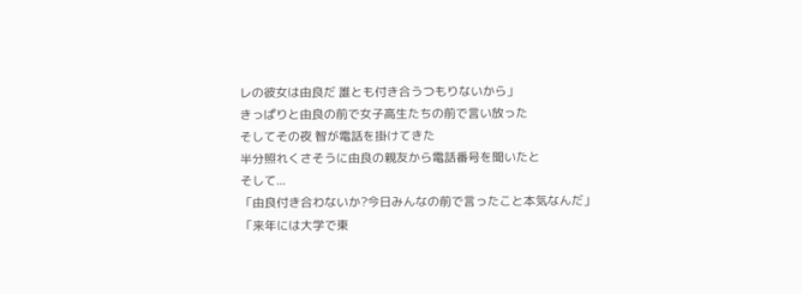レの彼女は由良だ 誰とも付き合うつもりないから」
きっぱりと由良の前で女子高生たちの前で言い放った
そしてその夜 智が電話を掛けてきた
半分照れくさそうに由良の親友から電話番号を聞いたと
そして...
「由良付き合わないか?今日みんなの前で言ったこと本気なんだ」
「来年には大学で東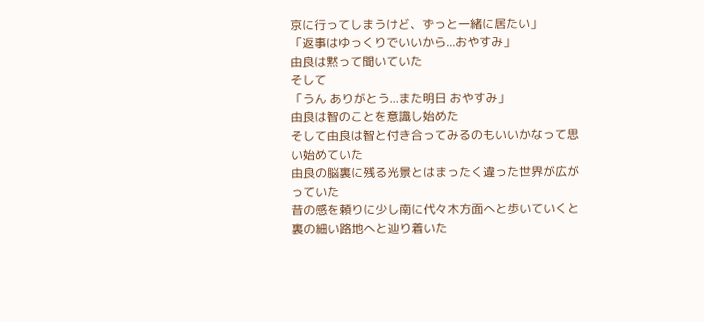京に行ってしまうけど、ずっと一緒に居たい」
「返事はゆっくりでいいから...おやすみ」
由良は黙って聞いていた
そして
「うん ありがとう...また明日 おやすみ」
由良は智のことを意識し始めた
そして由良は智と付き合ってみるのもいいかなって思い始めていた
由良の脳裏に残る光景とはまったく違った世界が広がっていた
昔の感を頼りに少し南に代々木方面へと歩いていくと裏の細い路地へと辿り着いた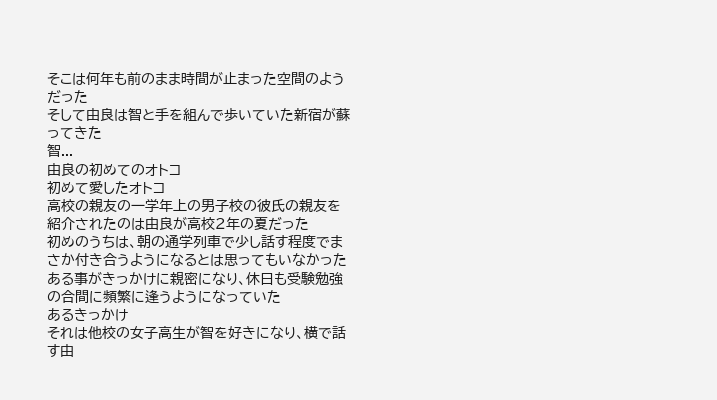そこは何年も前のまま時間が止まった空間のようだった
そして由良は智と手を組んで歩いていた新宿が蘇ってきた
智...
由良の初めてのオトコ
初めて愛したオトコ
高校の親友の一学年上の男子校の彼氏の親友を紹介されたのは由良が高校2年の夏だった
初めのうちは、朝の通学列車で少し話す程度でまさか付き合うようになるとは思ってもいなかった
ある事がきっかけに親密になり、休日も受験勉強の合間に頻繁に逢うようになっていた
あるきっかけ
それは他校の女子高生が智を好きになり、横で話す由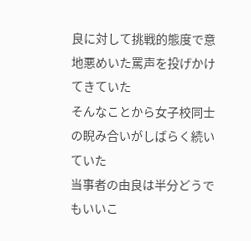良に対して挑戦的態度で意地悪めいた罵声を投げかけてきていた
そんなことから女子校同士の睨み合いがしばらく続いていた
当事者の由良は半分どうでもいいこ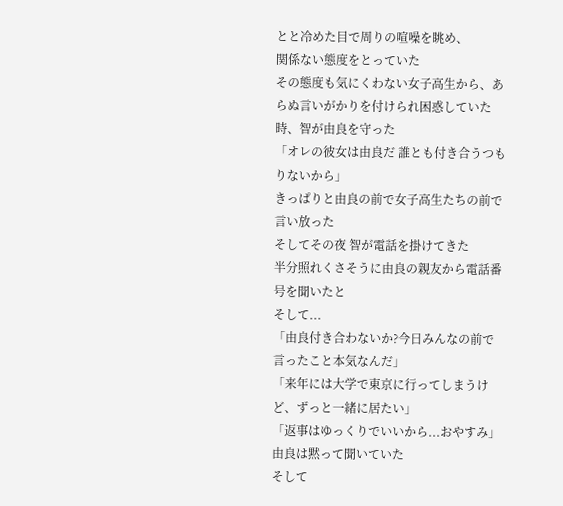とと冷めた目で周りの喧噪を眺め、
関係ない態度をとっていた
その態度も気にくわない女子高生から、あらぬ言いがかりを付けられ困惑していた時、智が由良を守った
「オレの彼女は由良だ 誰とも付き合うつもりないから」
きっぱりと由良の前で女子高生たちの前で言い放った
そしてその夜 智が電話を掛けてきた
半分照れくさそうに由良の親友から電話番号を聞いたと
そして...
「由良付き合わないか?今日みんなの前で言ったこと本気なんだ」
「来年には大学で東京に行ってしまうけど、ずっと一緒に居たい」
「返事はゆっくりでいいから...おやすみ」
由良は黙って聞いていた
そして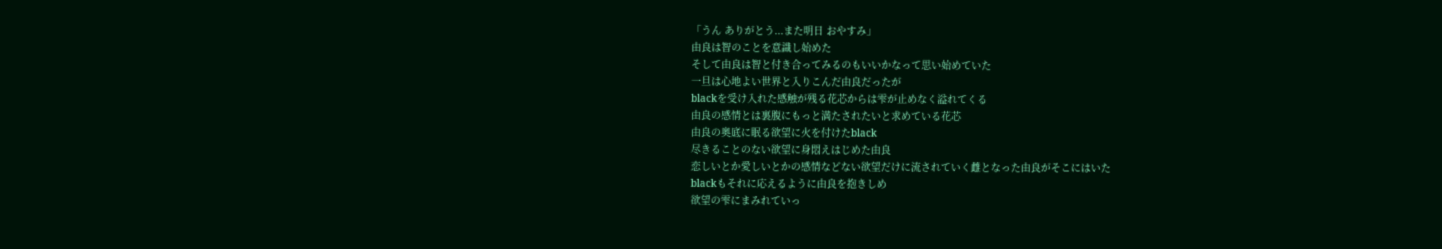「うん ありがとう...また明日 おやすみ」
由良は智のことを意識し始めた
そして由良は智と付き合ってみるのもいいかなって思い始めていた
一旦は心地よい世界と入りこんだ由良だったが
blackを受け入れた感触が残る花芯からは雫が止めなく溢れてくる
由良の感情とは裏腹にもっと満たされたいと求めている花芯
由良の奥底に眠る欲望に火を付けたblack
尽きることのない欲望に身悶えはじめた由良
恋しいとか愛しいとかの感情などない欲望だけに流されていく雌となった由良がそこにはいた
blackもそれに応えるように由良を抱きしめ
欲望の雫にまみれていっ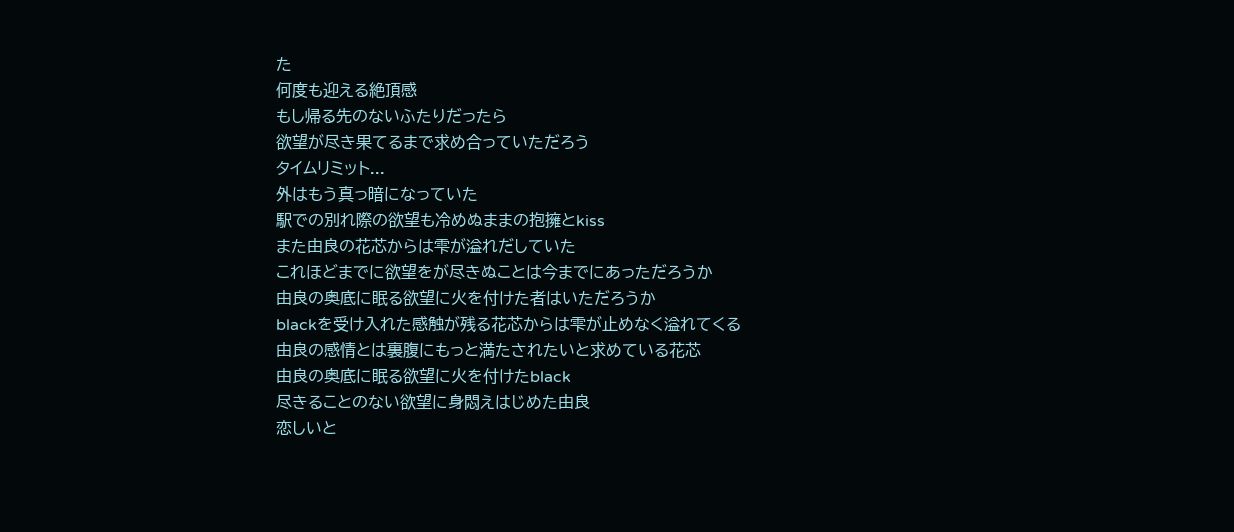た
何度も迎える絶頂感
もし帰る先のないふたりだったら
欲望が尽き果てるまで求め合っていただろう
タイムリミット...
外はもう真っ暗になっていた
駅での別れ際の欲望も冷めぬままの抱擁とkiss
また由良の花芯からは雫が溢れだしていた
これほどまでに欲望をが尽きぬことは今までにあっただろうか
由良の奥底に眠る欲望に火を付けた者はいただろうか
blackを受け入れた感触が残る花芯からは雫が止めなく溢れてくる
由良の感情とは裏腹にもっと満たされたいと求めている花芯
由良の奥底に眠る欲望に火を付けたblack
尽きることのない欲望に身悶えはじめた由良
恋しいと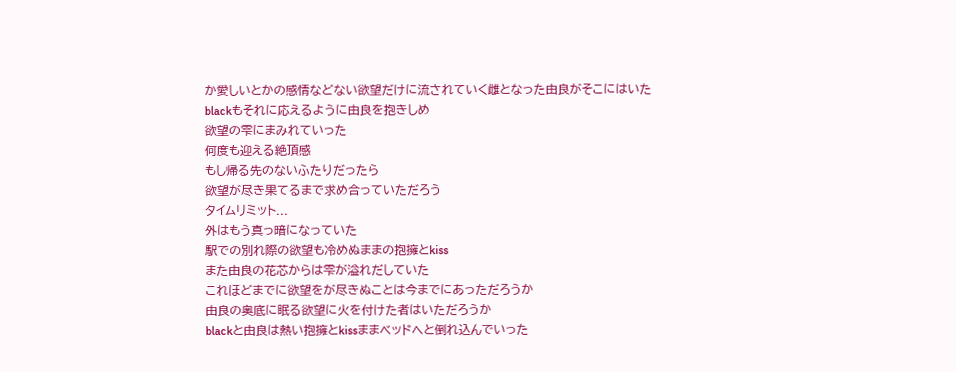か愛しいとかの感情などない欲望だけに流されていく雌となった由良がそこにはいた
blackもそれに応えるように由良を抱きしめ
欲望の雫にまみれていった
何度も迎える絶頂感
もし帰る先のないふたりだったら
欲望が尽き果てるまで求め合っていただろう
タイムリミット...
外はもう真っ暗になっていた
駅での別れ際の欲望も冷めぬままの抱擁とkiss
また由良の花芯からは雫が溢れだしていた
これほどまでに欲望をが尽きぬことは今までにあっただろうか
由良の奥底に眠る欲望に火を付けた者はいただろうか
blackと由良は熱い抱擁とkissままベッドへと倒れ込んでいった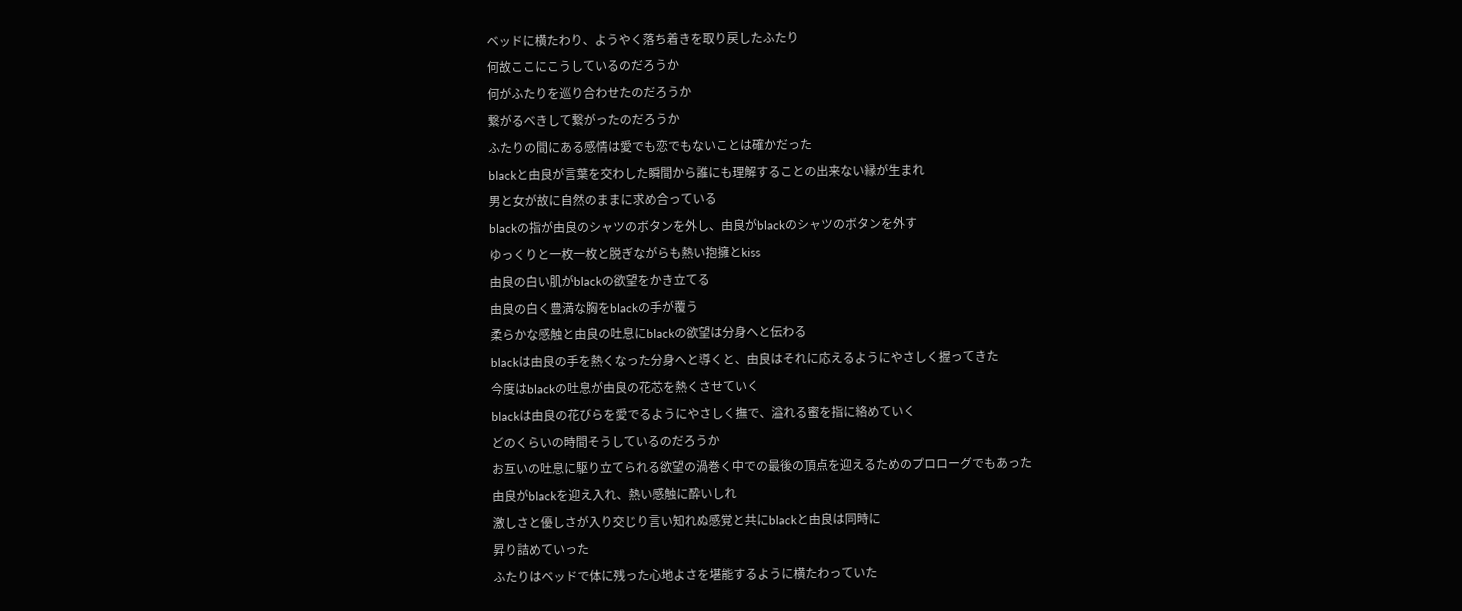ベッドに横たわり、ようやく落ち着きを取り戻したふたり
何故ここにこうしているのだろうか
何がふたりを巡り合わせたのだろうか
繋がるべきして繋がったのだろうか
ふたりの間にある感情は愛でも恋でもないことは確かだった
blackと由良が言葉を交わした瞬間から誰にも理解することの出来ない縁が生まれ
男と女が故に自然のままに求め合っている
blackの指が由良のシャツのボタンを外し、由良がblackのシャツのボタンを外す
ゆっくりと一枚一枚と脱ぎながらも熱い抱擁とkiss
由良の白い肌がblackの欲望をかき立てる
由良の白く豊満な胸をblackの手が覆う
柔らかな感触と由良の吐息にblackの欲望は分身へと伝わる
blackは由良の手を熱くなった分身へと導くと、由良はそれに応えるようにやさしく握ってきた
今度はblackの吐息が由良の花芯を熱くさせていく
blackは由良の花びらを愛でるようにやさしく撫で、溢れる蜜を指に絡めていく
どのくらいの時間そうしているのだろうか
お互いの吐息に駆り立てられる欲望の渦巻く中での最後の頂点を迎えるためのプロローグでもあった
由良がblackを迎え入れ、熱い感触に酔いしれ
激しさと優しさが入り交じり言い知れぬ感覚と共にblackと由良は同時に
昇り詰めていった
ふたりはベッドで体に残った心地よさを堪能するように横たわっていた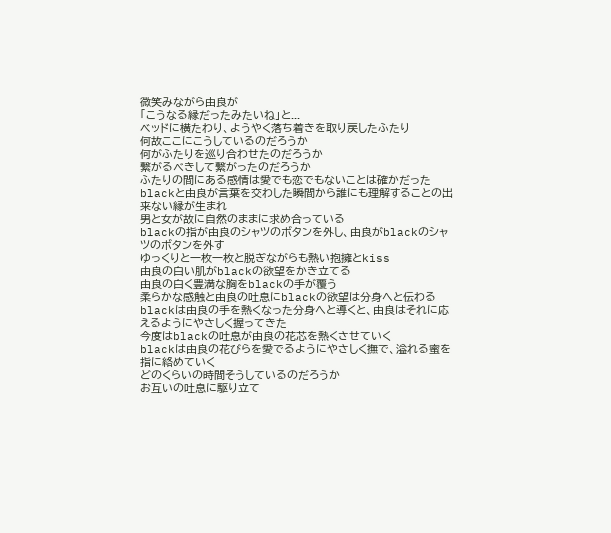微笑みながら由良が
「こうなる縁だったみたいね」と...
ベッドに横たわり、ようやく落ち着きを取り戻したふたり
何故ここにこうしているのだろうか
何がふたりを巡り合わせたのだろうか
繋がるべきして繋がったのだろうか
ふたりの間にある感情は愛でも恋でもないことは確かだった
blackと由良が言葉を交わした瞬間から誰にも理解することの出来ない縁が生まれ
男と女が故に自然のままに求め合っている
blackの指が由良のシャツのボタンを外し、由良がblackのシャツのボタンを外す
ゆっくりと一枚一枚と脱ぎながらも熱い抱擁とkiss
由良の白い肌がblackの欲望をかき立てる
由良の白く豊満な胸をblackの手が覆う
柔らかな感触と由良の吐息にblackの欲望は分身へと伝わる
blackは由良の手を熱くなった分身へと導くと、由良はそれに応えるようにやさしく握ってきた
今度はblackの吐息が由良の花芯を熱くさせていく
blackは由良の花びらを愛でるようにやさしく撫で、溢れる蜜を指に絡めていく
どのくらいの時間そうしているのだろうか
お互いの吐息に駆り立て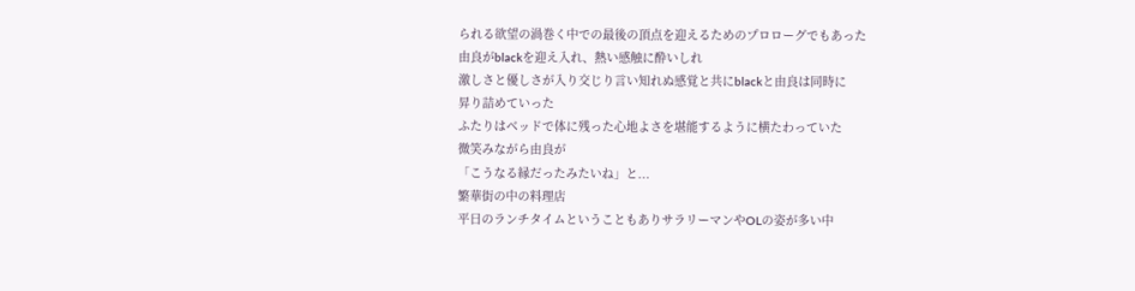られる欲望の渦巻く中での最後の頂点を迎えるためのプロローグでもあった
由良がblackを迎え入れ、熱い感触に酔いしれ
激しさと優しさが入り交じり言い知れぬ感覚と共にblackと由良は同時に
昇り詰めていった
ふたりはベッドで体に残った心地よさを堪能するように横たわっていた
微笑みながら由良が
「こうなる縁だったみたいね」と...
繁華街の中の料理店
平日のランチタイムということもありサラリーマンやOLの姿が多い中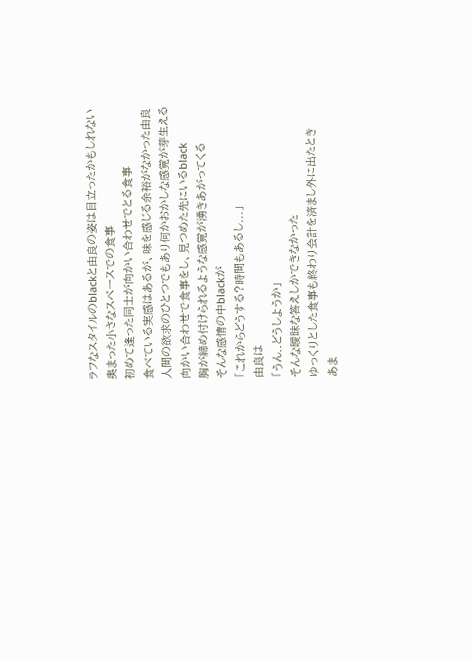ラフなスタイルのblackと由良の姿は目立ったかもしれない
奥まった小さなスペースでの食事
初めて逢った同士が向かい合わせでとる食事
食べている実感はあるが、味を感じる余裕がなかった由良
人間の欲求のひとつでもあり何かおかしな感覚が芽生える
向かい合わせで食事をし、見つめた先にいるblack
胸が締め付けられるような感覚が湧きあがってくる
そんな感情の中blackが
「これからどうする?時間もあるし...」
由良は
「うん..どうしようか」
そんな曖昧な答えしかできなかった
ゆっくりとした食事も終わり会計を済まし外に出たとき
あま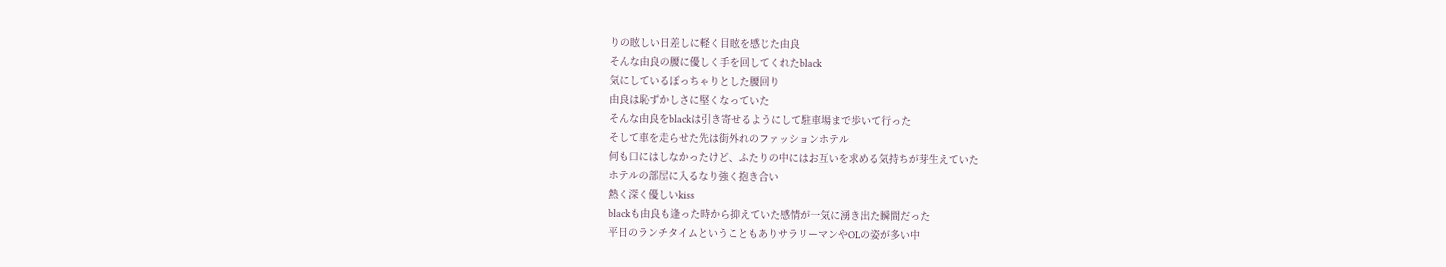りの眩しい日差しに軽く目眩を感じた由良
そんな由良の腰に優しく手を回してくれたblack
気にしているぽっちゃりとした腰回り
由良は恥ずかしさに堅くなっていた
そんな由良をblackは引き寄せるようにして駐車場まで歩いて行った
そして車を走らせた先は街外れのファッションホテル
何も口にはしなかったけど、ふたりの中にはお互いを求める気持ちが芽生えていた
ホテルの部屋に入るなり強く抱き合い
熱く深く優しいkiss
blackも由良も逢った時から抑えていた感情が一気に湧き出た瞬間だった
平日のランチタイムということもありサラリーマンやOLの姿が多い中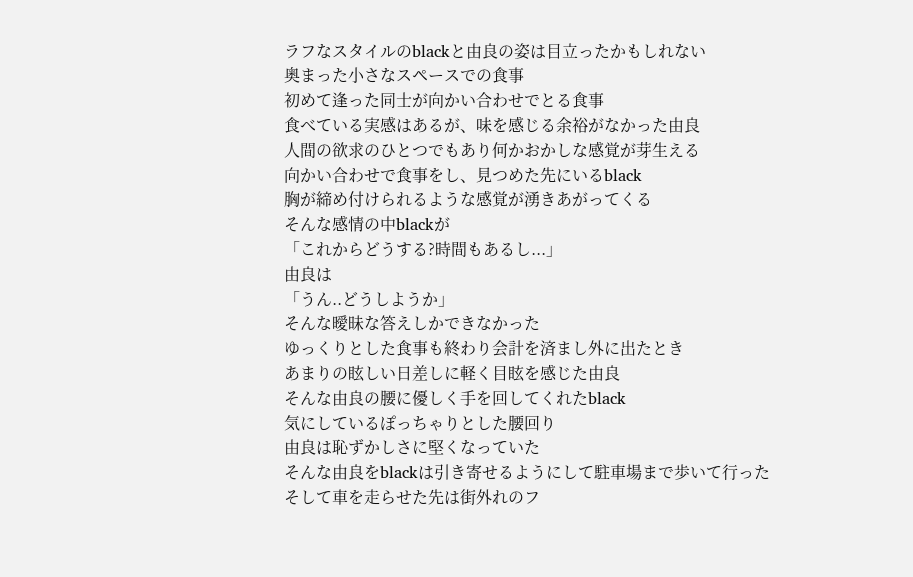ラフなスタイルのblackと由良の姿は目立ったかもしれない
奥まった小さなスペースでの食事
初めて逢った同士が向かい合わせでとる食事
食べている実感はあるが、味を感じる余裕がなかった由良
人間の欲求のひとつでもあり何かおかしな感覚が芽生える
向かい合わせで食事をし、見つめた先にいるblack
胸が締め付けられるような感覚が湧きあがってくる
そんな感情の中blackが
「これからどうする?時間もあるし...」
由良は
「うん..どうしようか」
そんな曖昧な答えしかできなかった
ゆっくりとした食事も終わり会計を済まし外に出たとき
あまりの眩しい日差しに軽く目眩を感じた由良
そんな由良の腰に優しく手を回してくれたblack
気にしているぽっちゃりとした腰回り
由良は恥ずかしさに堅くなっていた
そんな由良をblackは引き寄せるようにして駐車場まで歩いて行った
そして車を走らせた先は街外れのフ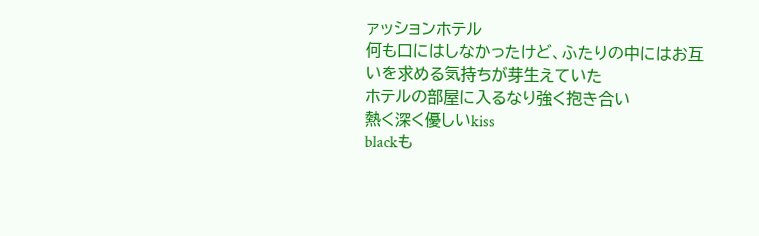ァッションホテル
何も口にはしなかったけど、ふたりの中にはお互いを求める気持ちが芽生えていた
ホテルの部屋に入るなり強く抱き合い
熱く深く優しいkiss
blackも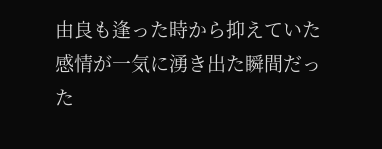由良も逢った時から抑えていた感情が一気に湧き出た瞬間だった